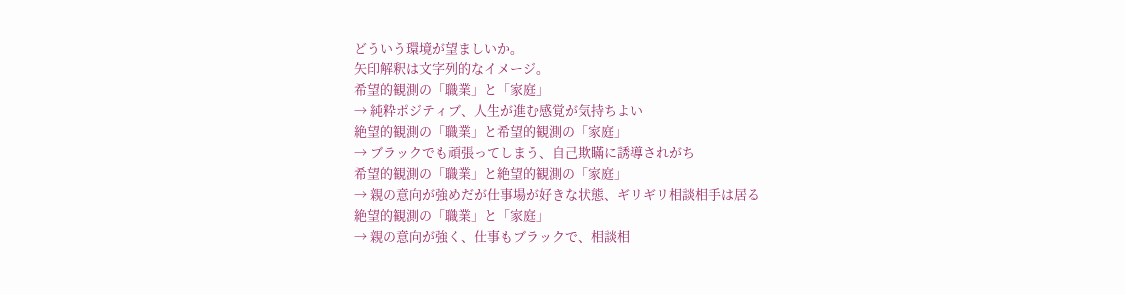どういう環境が望ましいか。
矢印解釈は文字列的なイメージ。
希望的観測の「職業」と「家庭」
→ 純粋ポジティブ、人生が進む感覚が気持ちよい
絶望的観測の「職業」と希望的観測の「家庭」
→ ブラックでも頑張ってしまう、自己欺瞞に誘導されがち
希望的観測の「職業」と絶望的観測の「家庭」
→ 親の意向が強めだが仕事場が好きな状態、ギリギリ相談相手は居る
絶望的観測の「職業」と「家庭」
→ 親の意向が強く、仕事もブラックで、相談相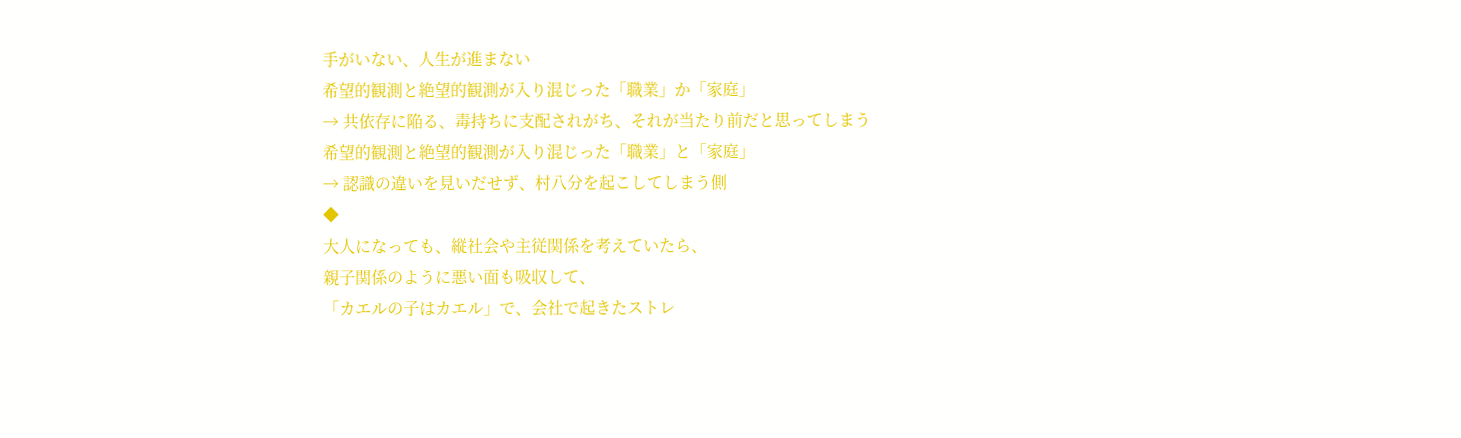手がいない、人生が進まない
希望的観測と絶望的観測が入り混じった「職業」か「家庭」
→ 共依存に陥る、毒持ちに支配されがち、それが当たり前だと思ってしまう
希望的観測と絶望的観測が入り混じった「職業」と「家庭」
→ 認識の違いを見いだせず、村八分を起こしてしまう側
◆
大人になっても、縦社会や主従関係を考えていたら、
親子関係のように悪い面も吸収して、
「カエルの子はカエル」で、会社で起きたストレ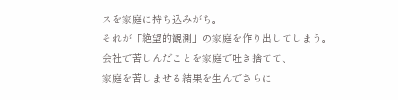スを家庭に持ち込みがち。
それが「絶望的観測」の家庭を作り出してしまう。
会社で苦しんだことを家庭で吐き捨てて、
家庭を苦しませる結果を生んでさらに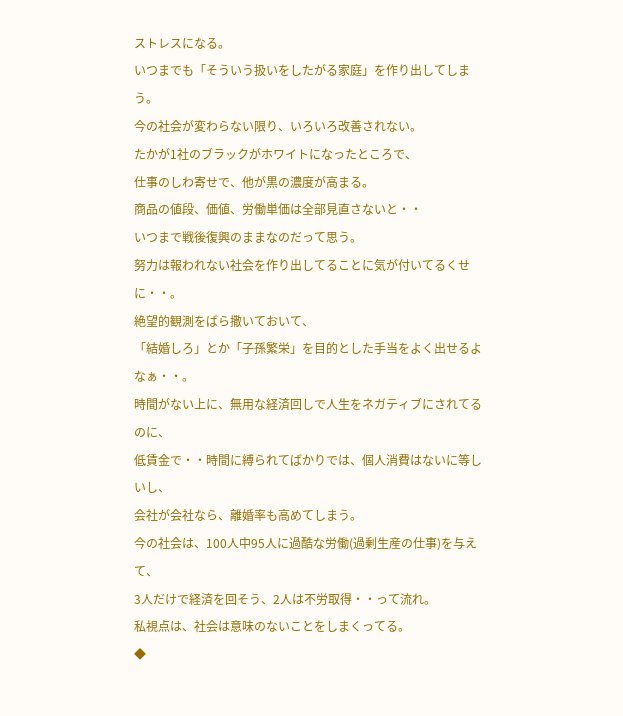ストレスになる。
いつまでも「そういう扱いをしたがる家庭」を作り出してしまう。
今の社会が変わらない限り、いろいろ改善されない。
たかが1社のブラックがホワイトになったところで、
仕事のしわ寄せで、他が黒の濃度が高まる。
商品の値段、価値、労働単価は全部見直さないと・・
いつまで戦後復興のままなのだって思う。
努力は報われない社会を作り出してることに気が付いてるくせに・・。
絶望的観測をばら撒いておいて、
「結婚しろ」とか「子孫繁栄」を目的とした手当をよく出せるよなぁ・・。
時間がない上に、無用な経済回しで人生をネガティブにされてるのに、
低賃金で・・時間に縛られてばかりでは、個人消費はないに等しいし、
会社が会社なら、離婚率も高めてしまう。
今の社会は、100人中95人に過酷な労働(過剰生産の仕事)を与えて、
3人だけで経済を回そう、2人は不労取得・・って流れ。
私視点は、社会は意味のないことをしまくってる。
◆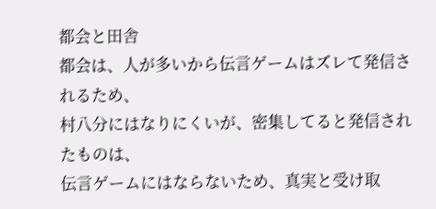都会と田舎
都会は、人が多いから伝言ゲームはズレて発信されるため、
村八分にはなりにくいが、密集してると発信されたものは、
伝言ゲームにはならないため、真実と受け取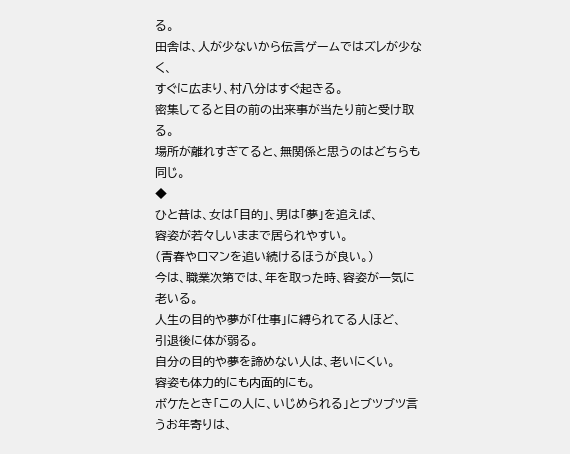る。
田舎は、人が少ないから伝言ゲームではズレが少なく、
すぐに広まり、村八分はすぐ起きる。
密集してると目の前の出来事が当たり前と受け取る。
場所が離れすぎてると、無関係と思うのはどちらも同じ。
◆
ひと昔は、女は「目的」、男は「夢」を追えば、
容姿が若々しいままで居られやすい。
(青春やロマンを追い続けるほうが良い。)
今は、職業次第では、年を取った時、容姿が一気に老いる。
人生の目的や夢が「仕事」に縛られてる人ほど、
引退後に体が弱る。
自分の目的や夢を諦めない人は、老いにくい。
容姿も体力的にも内面的にも。
ボケたとき「この人に、いじめられる」とブツブツ言うお年寄りは、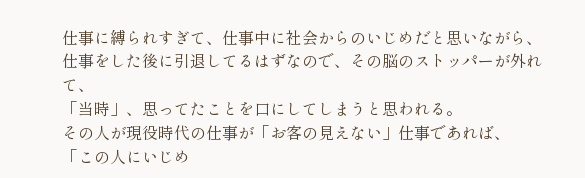仕事に縛られすぎて、仕事中に社会からのいじめだと思いながら、
仕事をした後に引退してるはずなので、その脳のストッパーが外れて、
「当時」、思ってたことを口にしてしまうと思われる。
その人が現役時代の仕事が「お客の見えない」仕事であれば、
「この人にいじめ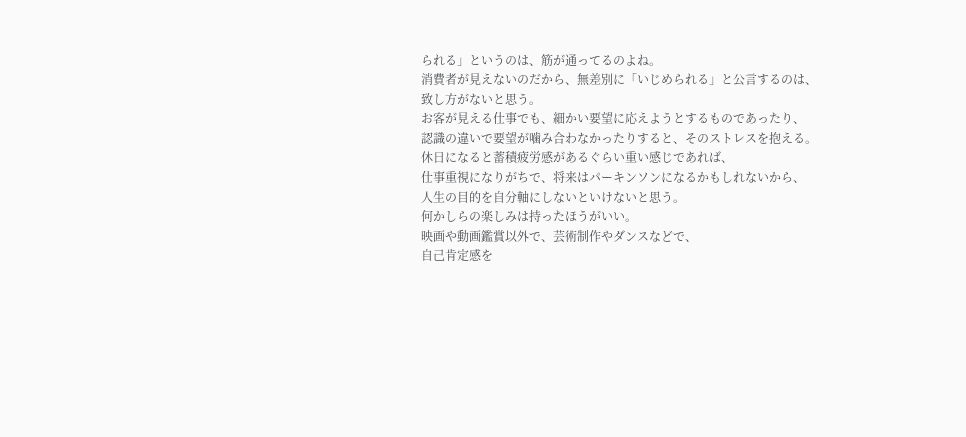られる」というのは、筋が通ってるのよね。
消費者が見えないのだから、無差別に「いじめられる」と公言するのは、
致し方がないと思う。
お客が見える仕事でも、細かい要望に応えようとするものであったり、
認識の違いで要望が噛み合わなかったりすると、そのストレスを抱える。
休日になると蓄積疲労感があるぐらい重い感じであれば、
仕事重視になりがちで、将来はパーキンソンになるかもしれないから、
人生の目的を自分軸にしないといけないと思う。
何かしらの楽しみは持ったほうがいい。
映画や動画鑑賞以外で、芸術制作やダンスなどで、
自己肯定感を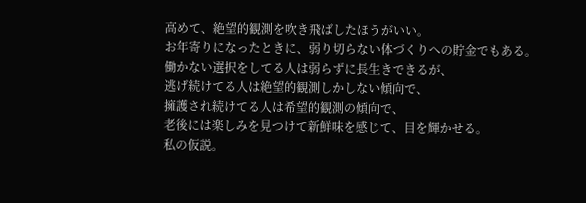高めて、絶望的観測を吹き飛ばしたほうがいい。
お年寄りになったときに、弱り切らない体づくりへの貯金でもある。
働かない選択をしてる人は弱らずに長生きできるが、
逃げ続けてる人は絶望的観測しかしない傾向で、
擁護され続けてる人は希望的観測の傾向で、
老後には楽しみを見つけて新鮮味を感じて、目を輝かせる。
私の仮説。